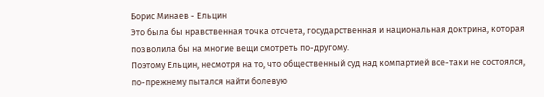Борис Минаев - Ельцин
Это была бы нравственная точка отсчета, государственная и национальная доктрина, которая позволила бы на многие вещи смотреть по-другому.
Поэтому Ельцин, несмотря на то, что общественный суд над компартией все-таки не состоялся, по-прежнему пытался найти болевую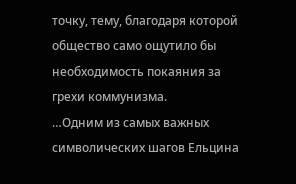точку, тему, благодаря которой общество само ощутило бы необходимость покаяния за грехи коммунизма.
…Одним из самых важных символических шагов Ельцина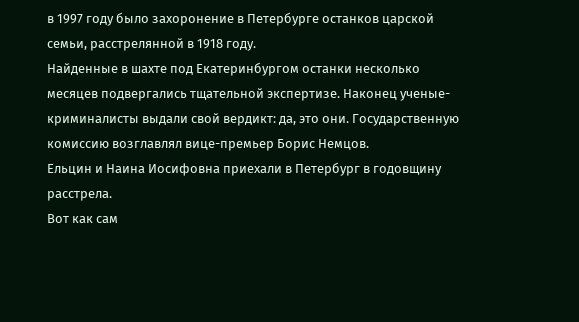в 1997 году было захоронение в Петербурге останков царской семьи, расстрелянной в 1918 году.
Найденные в шахте под Екатеринбургом останки несколько месяцев подвергались тщательной экспертизе. Наконец ученые-криминалисты выдали свой вердикт: да, это они. Государственную комиссию возглавлял вице-премьер Борис Немцов.
Ельцин и Наина Иосифовна приехали в Петербург в годовщину расстрела.
Вот как сам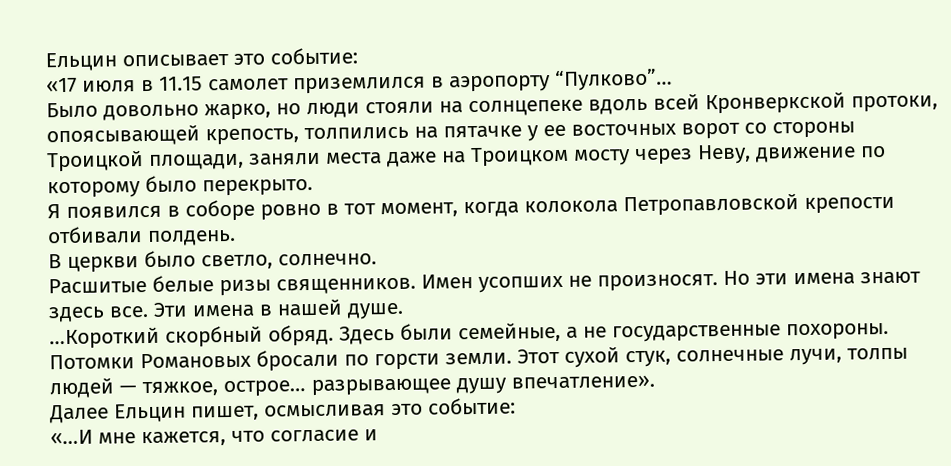Ельцин описывает это событие:
«17 июля в 11.15 самолет приземлился в аэропорту “Пулково”…
Было довольно жарко, но люди стояли на солнцепеке вдоль всей Кронверкской протоки, опоясывающей крепость, толпились на пятачке у ее восточных ворот со стороны Троицкой площади, заняли места даже на Троицком мосту через Неву, движение по которому было перекрыто.
Я появился в соборе ровно в тот момент, когда колокола Петропавловской крепости отбивали полдень.
В церкви было светло, солнечно.
Расшитые белые ризы священников. Имен усопших не произносят. Но эти имена знают здесь все. Эти имена в нашей душе.
…Короткий скорбный обряд. Здесь были семейные, а не государственные похороны. Потомки Романовых бросали по горсти земли. Этот сухой стук, солнечные лучи, толпы людей — тяжкое, острое… разрывающее душу впечатление».
Далее Ельцин пишет, осмысливая это событие:
«…И мне кажется, что согласие и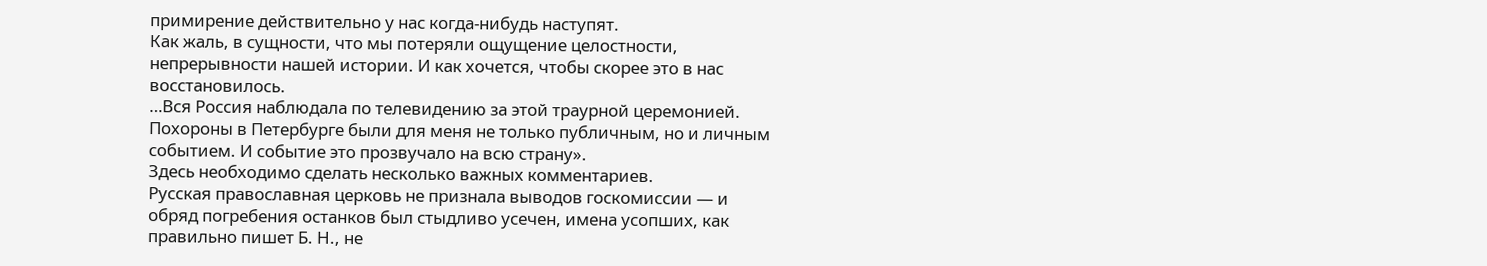примирение действительно у нас когда-нибудь наступят.
Как жаль, в сущности, что мы потеряли ощущение целостности, непрерывности нашей истории. И как хочется, чтобы скорее это в нас восстановилось.
…Вся Россия наблюдала по телевидению за этой траурной церемонией.
Похороны в Петербурге были для меня не только публичным, но и личным событием. И событие это прозвучало на всю страну».
Здесь необходимо сделать несколько важных комментариев.
Русская православная церковь не признала выводов госкомиссии — и обряд погребения останков был стыдливо усечен, имена усопших, как правильно пишет Б. Н., не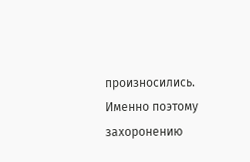произносились. Именно поэтому захоронению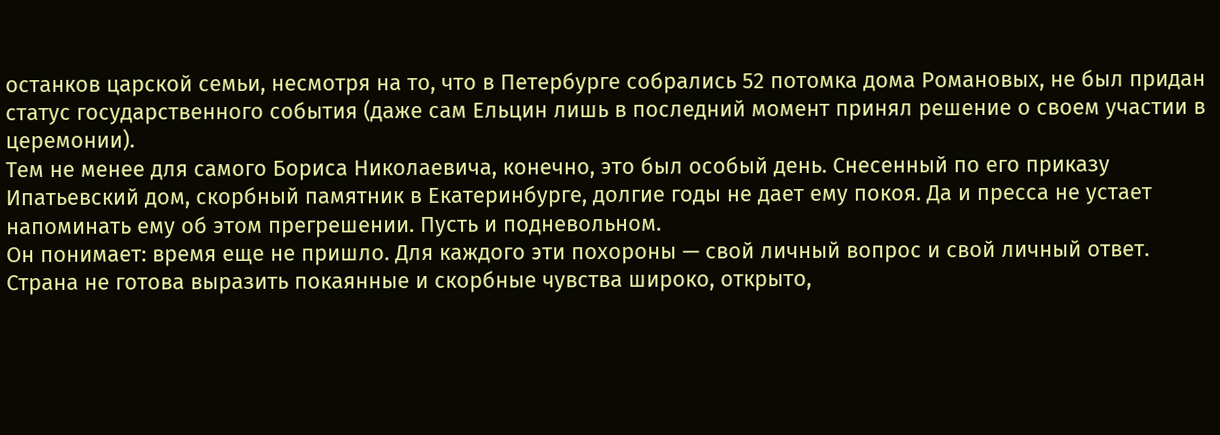останков царской семьи, несмотря на то, что в Петербурге собрались 52 потомка дома Романовых, не был придан статус государственного события (даже сам Ельцин лишь в последний момент принял решение о своем участии в церемонии).
Тем не менее для самого Бориса Николаевича, конечно, это был особый день. Снесенный по его приказу Ипатьевский дом, скорбный памятник в Екатеринбурге, долгие годы не дает ему покоя. Да и пресса не устает напоминать ему об этом прегрешении. Пусть и подневольном.
Он понимает: время еще не пришло. Для каждого эти похороны — свой личный вопрос и свой личный ответ. Страна не готова выразить покаянные и скорбные чувства широко, открыто,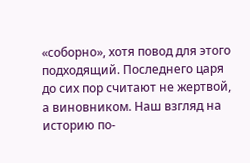«соборно», хотя повод для этого подходящий. Последнего царя до сих пор считают не жертвой, а виновником. Наш взгляд на историю по-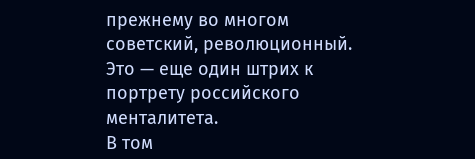прежнему во многом советский, революционный.
Это — еще один штрих к портрету российского менталитета.
В том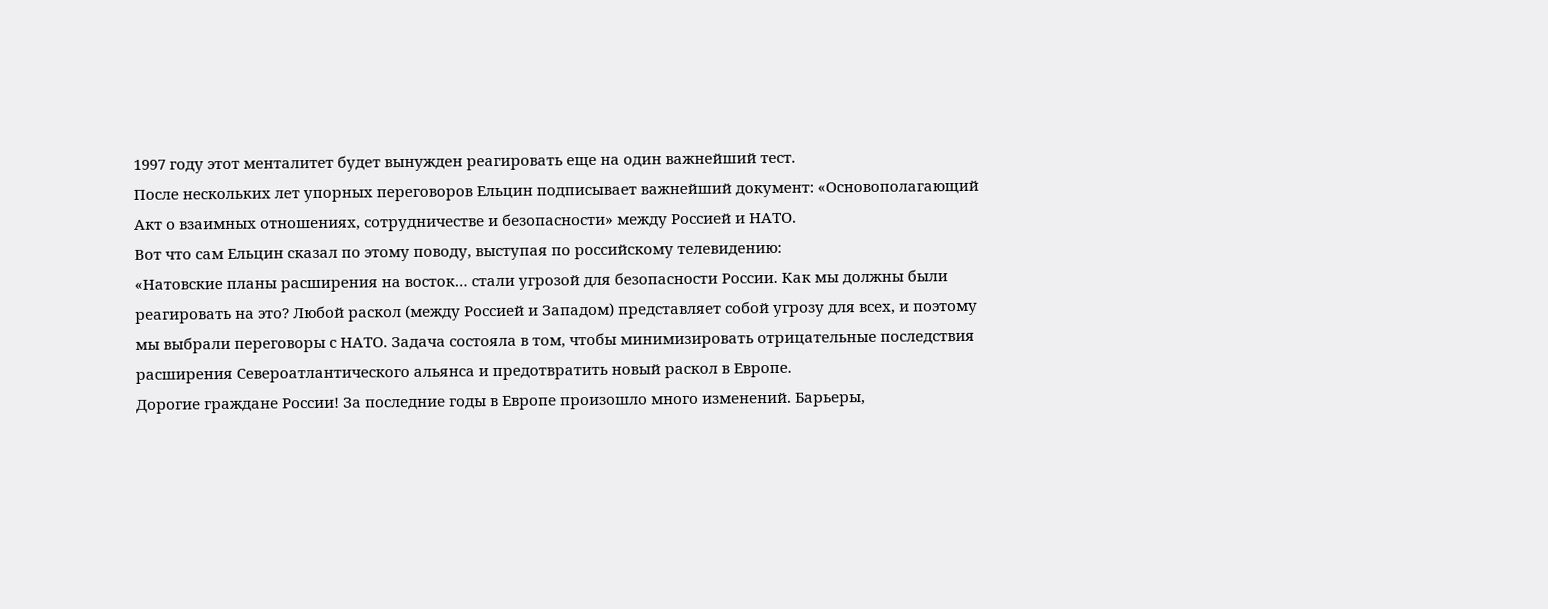1997 году этот менталитет будет вынужден реагировать еще на один важнейший тест.
После нескольких лет упорных переговоров Ельцин подписывает важнейший документ: «Основополагающий Акт о взаимных отношениях, сотрудничестве и безопасности» между Россией и НАТО.
Вот что сам Ельцин сказал по этому поводу, выступая по российскому телевидению:
«Натовские планы расширения на восток… стали угрозой для безопасности России. Как мы должны были реагировать на это? Любой раскол (между Россией и Западом) представляет собой угрозу для всех, и поэтому мы выбрали переговоры с НАТО. Задача состояла в том, чтобы минимизировать отрицательные последствия расширения Североатлантического альянса и предотвратить новый раскол в Европе.
Дорогие граждане России! За последние годы в Европе произошло много изменений. Барьеры,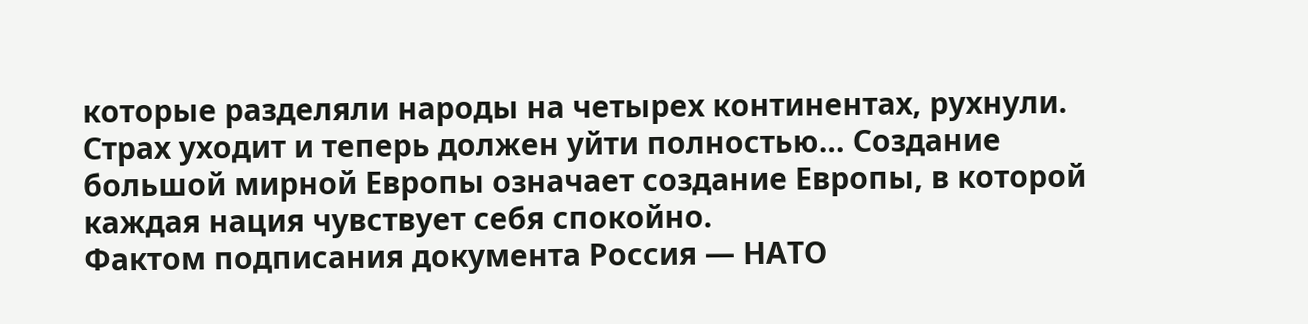которые разделяли народы на четырех континентах, рухнули. Страх уходит и теперь должен уйти полностью… Создание большой мирной Европы означает создание Европы, в которой каждая нация чувствует себя спокойно.
Фактом подписания документа Россия — НАТО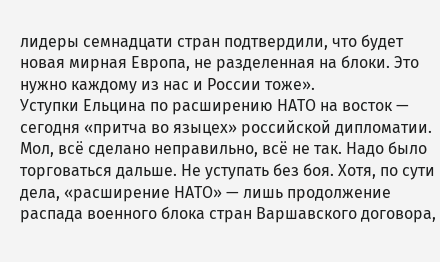лидеры семнадцати стран подтвердили, что будет новая мирная Европа, не разделенная на блоки. Это нужно каждому из нас и России тоже».
Уступки Ельцина по расширению НАТО на восток — сегодня «притча во языцех» российской дипломатии. Мол, всё сделано неправильно, всё не так. Надо было торговаться дальше. Не уступать без боя. Хотя, по сути дела, «расширение НАТО» — лишь продолжение распада военного блока стран Варшавского договора,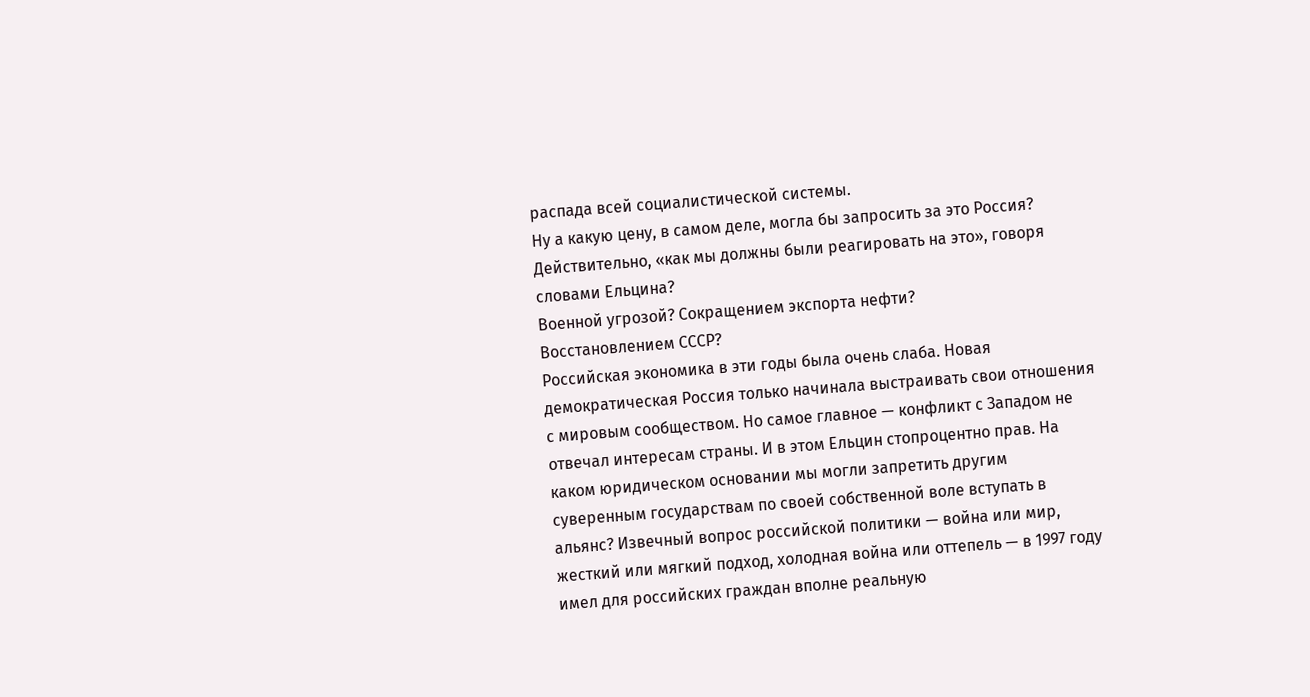распада всей социалистической системы.
Ну а какую цену, в самом деле, могла бы запросить за это Россия? Действительно, «как мы должны были реагировать на это», говоря словами Ельцина?
Военной угрозой? Сокращением экспорта нефти?
Восстановлением СССР?
Российская экономика в эти годы была очень слаба. Новая демократическая Россия только начинала выстраивать свои отношения с мировым сообществом. Но самое главное — конфликт с Западом не отвечал интересам страны. И в этом Ельцин стопроцентно прав. На каком юридическом основании мы могли запретить другим суверенным государствам по своей собственной воле вступать в альянс? Извечный вопрос российской политики — война или мир, жесткий или мягкий подход, холодная война или оттепель — в 1997 году имел для российских граждан вполне реальную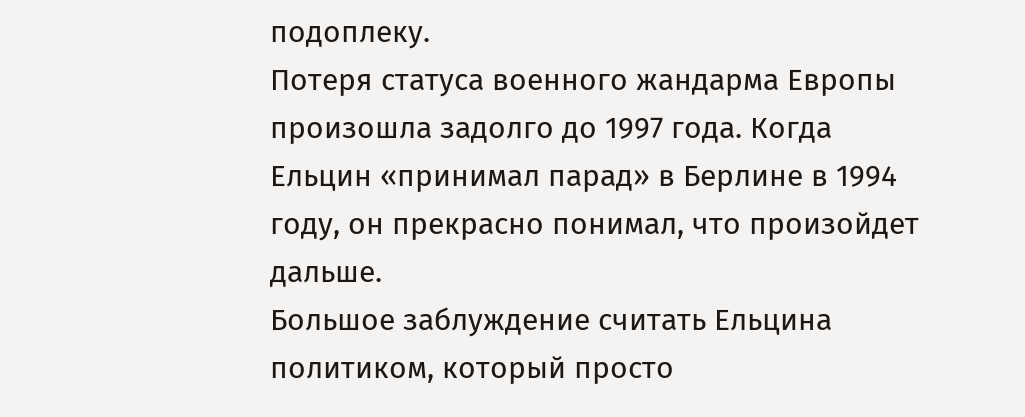подоплеку.
Потеря статуса военного жандарма Европы произошла задолго до 1997 года. Когда Ельцин «принимал парад» в Берлине в 1994 году, он прекрасно понимал, что произойдет дальше.
Большое заблуждение считать Ельцина политиком, который просто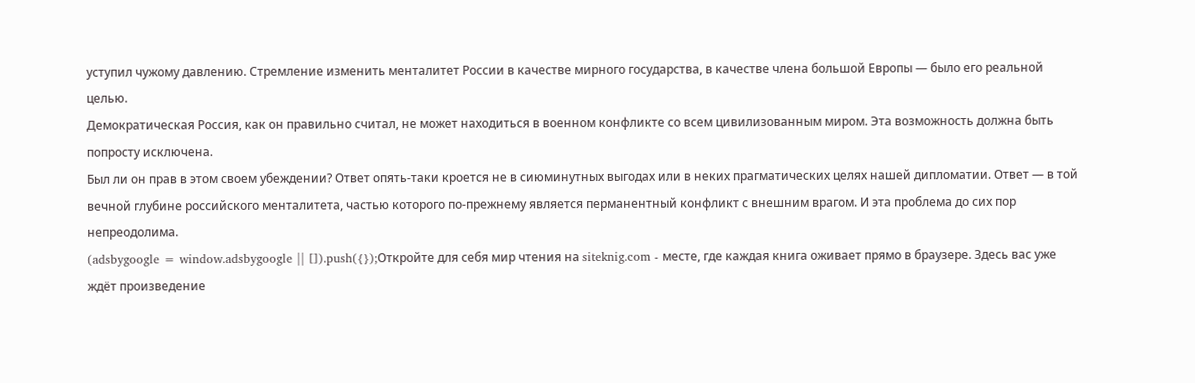уступил чужому давлению. Стремление изменить менталитет России в качестве мирного государства, в качестве члена большой Европы — было его реальной целью.
Демократическая Россия, как он правильно считал, не может находиться в военном конфликте со всем цивилизованным миром. Эта возможность должна быть попросту исключена.
Был ли он прав в этом своем убеждении? Ответ опять-таки кроется не в сиюминутных выгодах или в неких прагматических целях нашей дипломатии. Ответ — в той вечной глубине российского менталитета, частью которого по-прежнему является перманентный конфликт с внешним врагом. И эта проблема до сих пор непреодолима.
(adsbygoogle = window.adsbygoogle || []).push({});Откройте для себя мир чтения на siteknig.com - месте, где каждая книга оживает прямо в браузере. Здесь вас уже ждёт произведение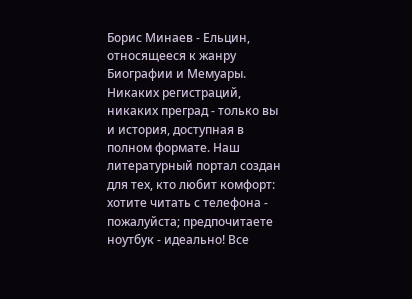Борис Минаев - Ельцин, относящееся к жанру Биографии и Мемуары. Никаких регистраций, никаких преград - только вы и история, доступная в полном формате. Наш литературный портал создан для тех, кто любит комфорт: хотите читать с телефона - пожалуйста; предпочитаете ноутбук - идеально! Все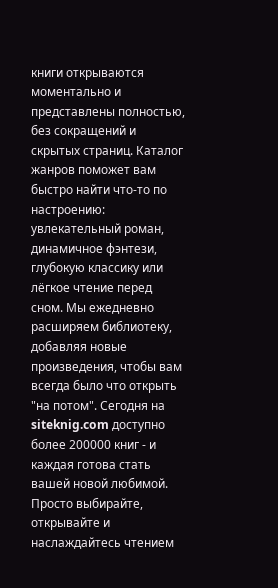книги открываются моментально и представлены полностью, без сокращений и скрытых страниц. Каталог жанров поможет вам быстро найти что-то по настроению: увлекательный роман, динамичное фэнтези, глубокую классику или лёгкое чтение перед сном. Мы ежедневно расширяем библиотеку, добавляя новые произведения, чтобы вам всегда было что открыть "на потом". Сегодня на siteknig.com доступно более 200000 книг - и каждая готова стать вашей новой любимой. Просто выбирайте, открывайте и наслаждайтесь чтением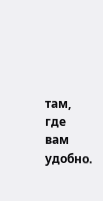там, где вам удобно.